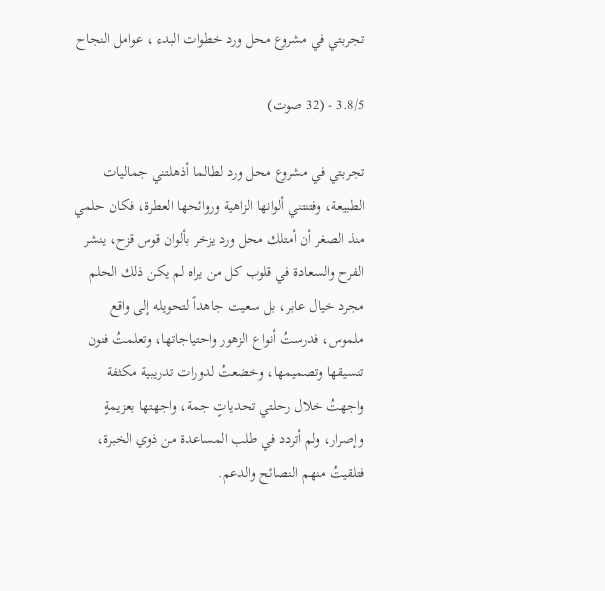تجربتي في مشروع محل ورد خطوات البدء ، عوامل النجاح

3.8/5 - (32 صوت)

تجربتي في مشروع محل ورد لطالما أذهلتني جماليات الطبيعة، وفتنتني ألوانها الزاهية وروائحها العطرة، فكان حلمي منذ الصغر أن أمتلك محل ورد يزخر بألوان قوس قزح، ينشر الفرح والسعادة في قلوب كل من يراه لم يكن ذلك الحلم مجرد خيال عابر، بل سعيت جاهداً لتحويله إلى واقع ملموس، فدرستُ أنواع الزهور واحتياجاتها، وتعلمتُ فنون تنسيقها وتصميمها، وخضعتُ لدورات تدريبية مكثفة  واجهتُ خلال رحلتي تحدياتٍ جمة، واجهتها بعزيمةٍ وإصرار، ولم أتردد في طلب المساعدة من ذوي الخبرة، فتلقيتُ منهم النصائح والدعم.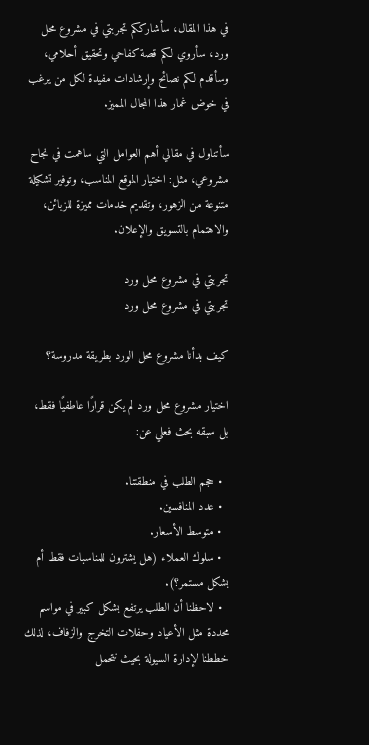في هذا المقال، سأشارككم تجربتي في مشروع محل ورد، سأروي لكم قصة كفاحي وتحقيق أحلامي، وسأقدم لكم نصائح وإرشادات مفيدة لكل من يرغب في خوض غمار هذا المجال المميز.

سأتناول في مقالي أهم العوامل التي ساهمت في نجاح مشروعي، مثل: اختيار الموقع المناسب، وتوفير تشكيلة متنوعة من الزهور، وتقديم خدمات مميزة للزبائن، والاهتمام بالتسويق والإعلان.

تجربتي في مشروع محل ورد
تجربتي في مشروع محل ورد

كيف بدأنا مشروع محل الورد بطريقة مدروسة؟

اختيار مشروع محل ورد لم يكن قرارًا عاطفيًا فقط، بل سبقه بحث فعلي عن:

  • حجم الطلب في منطقتنا.
  • عدد المنافسين.
  • متوسط الأسعار.
  • سلوك العملاء (هل يشترون للمناسبات فقط أم بشكل مستمر؟).
  • لاحظنا أن الطلب يرتفع بشكل كبير في مواسم محددة مثل الأعياد وحفلات التخرج والزفاف، لذلك خططنا لإدارة السيولة بحيث نتحمل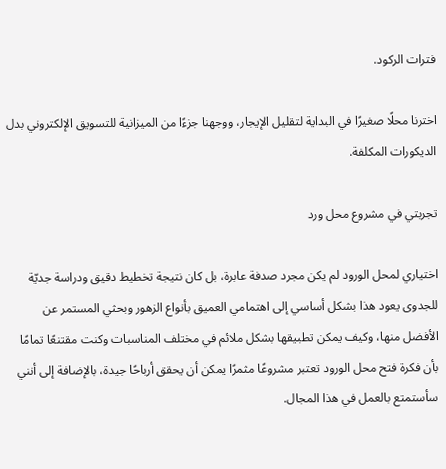فترات الركود.

اخترنا محلًا صغيرًا في البداية لتقليل الإيجار، ووجهنا جزءًا من الميزانية للتسويق الإلكتروني بدل الديكورات المكلفة.

تجربتي في مشروع محل ورد

اختياري لمحل الورود لم يكن مجرد صدفة عابرة، بل كان نتيجة تخطيط دقيق ودراسة جديّة للجدوى يعود هذا بشكل أساسي إلى اهتمامي العميق بأنواع الزهور وبحثي المستمر عن الأفضل منها، وكيف يمكن تطبيقها بشكل ملائم في مختلف المناسبات وكنت مقتنعًا تمامًا بأن فكرة فتح محل الورود تعتبر مشروعًا مثمرًا يمكن أن يحقق أرباحًا جيدة، بالإضافة إلى أنني سأستمتع بالعمل في هذا المجال.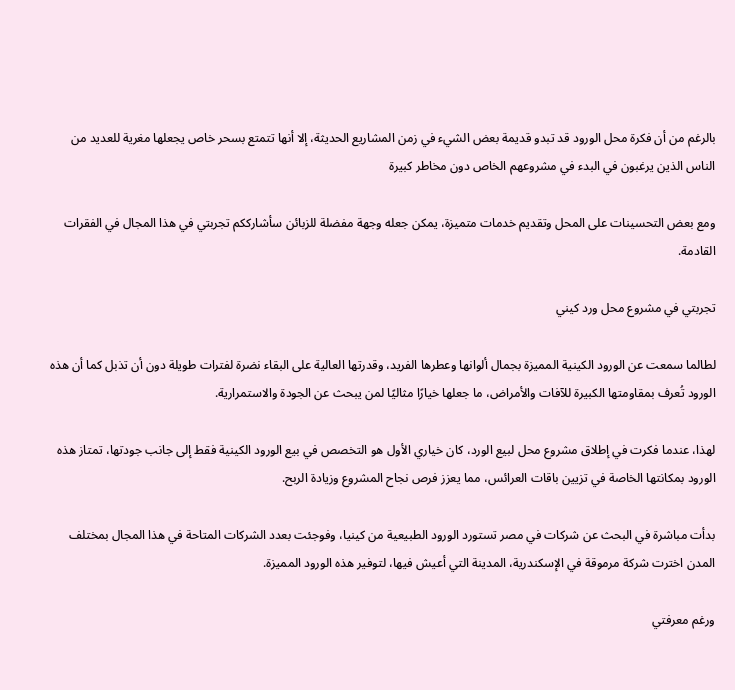بالرغم من أن فكرة محل الورود قد تبدو قديمة بعض الشيء في زمن المشاريع الحديثة، إلا أنها تتمتع بسحر خاص يجعلها مغرية للعديد من الناس الذين يرغبون في البدء في مشروعهم الخاص دون مخاطر كبيرة

ومع بعض التحسينات على المحل وتقديم خدمات متميزة، يمكن جعله وجهة مفضلة للزبائن سأشارككم تجربتي في هذا المجال في الفقرات القادمة.

تجربتي في مشروع محل ورد كيني

لطالما سمعت عن الورود الكينية المميزة بجمال ألوانها وعطرها الفريد، وقدرتها العالية على البقاء نضرة لفترات طويلة دون أن تذبل كما أن هذه الورود تُعرف بمقاومتها الكبيرة للآفات والأمراض، ما جعلها خيارًا مثاليًا لمن يبحث عن الجودة والاستمرارية.

لهذا، عندما فكرت في إطلاق مشروع محل لبيع الورد، كان خياري الأول هو التخصص في بيع الورود الكينية فقط إلى جانب جودتها، تمتاز هذه الورود بمكانتها الخاصة في تزيين باقات العرائس، مما يعزز فرص نجاح المشروع وزيادة الربح.

بدأت مباشرة في البحث عن شركات في مصر تستورد الورود الطبيعية من كينيا، وفوجئت بعدد الشركات المتاحة في هذا المجال بمختلف المدن اخترت شركة مرموقة في الإسكندرية، المدينة التي أعيش فيها، لتوفير هذه الورود المميزة.

ورغم معرفتي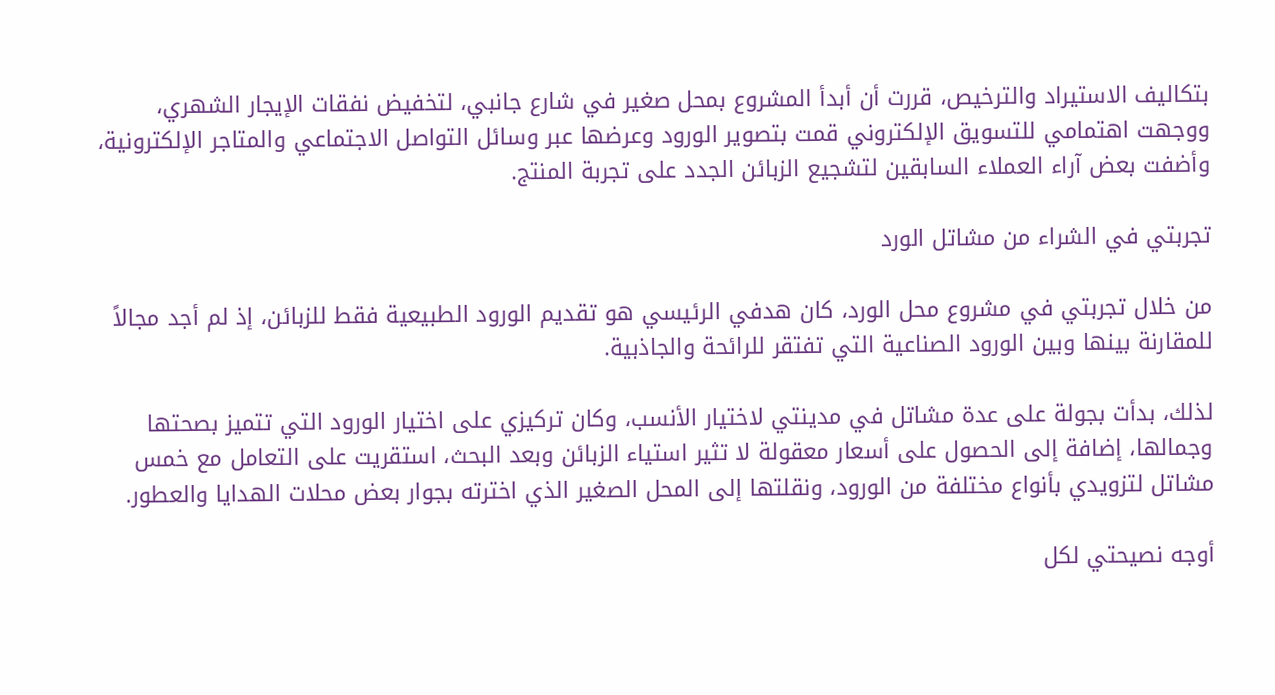بتكاليف الاستيراد والترخيص، قررت أن أبدأ المشروع بمحل صغير في شارع جانبي، لتخفيض نفقات الإيجار الشهري، ووجهت اهتمامي للتسويق الإلكتروني قمت بتصوير الورود وعرضها عبر وسائل التواصل الاجتماعي والمتاجر الإلكترونية، وأضفت بعض آراء العملاء السابقين لتشجيع الزبائن الجدد على تجربة المنتج.

تجربتي في الشراء من مشاتل الورد

من خلال تجربتي في مشروع محل الورد، كان هدفي الرئيسي هو تقديم الورود الطبيعية فقط للزبائن، إذ لم أجد مجالاً للمقارنة بينها وبين الورود الصناعية التي تفتقر للرائحة والجاذبية.

لذلك، بدأت بجولة على عدة مشاتل في مدينتي لاختيار الأنسب، وكان تركيزي على اختيار الورود التي تتميز بصحتها وجمالها، إضافة إلى الحصول على أسعار معقولة لا تثير استياء الزبائن وبعد البحث، استقريت على التعامل مع خمس مشاتل لتزويدي بأنواع مختلفة من الورود، ونقلتها إلى المحل الصغير الذي اخترته بجوار بعض محلات الهدايا والعطور.

أوجه نصيحتي لكل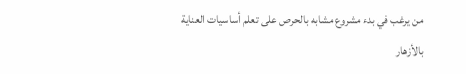من يرغب في بدء مشروع مشابه بالحرص على تعلم أساسيات العناية بالأزهار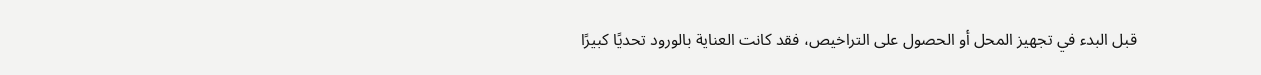قبل البدء في تجهيز المحل أو الحصول على التراخيص، فقد كانت العناية بالورود تحديًا كبيرًا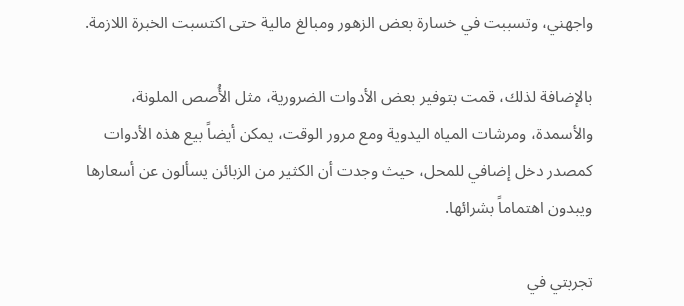واجهني، وتسببت في خسارة بعض الزهور ومبالغ مالية حتى اكتسبت الخبرة اللازمة.

بالإضافة لذلك، قمت بتوفير بعض الأدوات الضرورية، مثل الأُصص الملونة، والأسمدة، ومرشات المياه اليدوية ومع مرور الوقت، يمكن أيضاً بيع هذه الأدوات كمصدر دخل إضافي للمحل، حيث وجدت أن الكثير من الزبائن يسألون عن أسعارها ويبدون اهتماماً بشرائها.

تجربتي في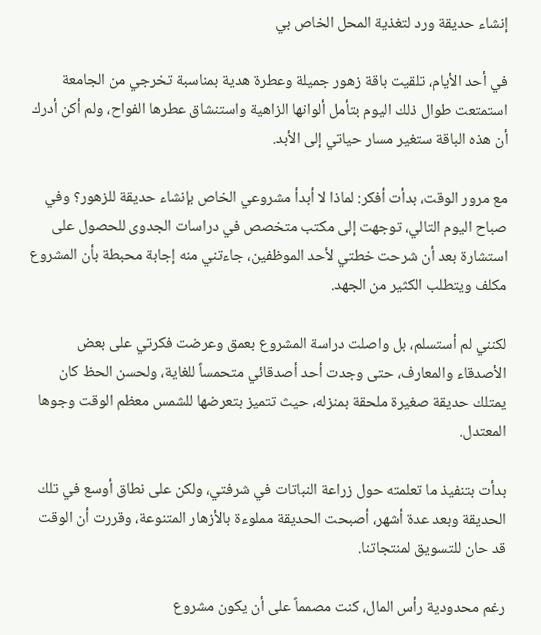إنشاء حديقة ورد لتغذية المحل الخاص بي

في أحد الأيام، تلقيت باقة زهور جميلة وعطرة هدية بمناسبة تخرجي من الجامعة استمتعت طوال ذلك اليوم بتأمل ألوانها الزاهية واستنشاق عطرها الفواح، ولم أكن أدرك أن هذه الباقة ستغير مسار حياتي إلى الأبد.

مع مرور الوقت، بدأت أفكر: لماذا لا أبدأ مشروعي الخاص بإنشاء حديقة للزهور؟ وفي صباح اليوم التالي، توجهت إلى مكتب متخصص في دراسات الجدوى للحصول على استشارة بعد أن شرحت خطتي لأحد الموظفين، جاءتني منه إجابة محبطة بأن المشروع مكلف ويتطلب الكثير من الجهد.

لكنني لم أستسلم، بل واصلت دراسة المشروع بعمق وعرضت فكرتي على بعض الأصدقاء والمعارف، حتى وجدت أحد أصدقائي متحمساً للغاية، ولحسن الحظ كان يمتلك حديقة صغيرة ملحقة بمنزله، حيث تتميز بتعرضها للشمس معظم الوقت وجوها المعتدل.

بدأت بتنفيذ ما تعلمته حول زراعة النباتات في شرفتي، ولكن على نطاق أوسع في تلك الحديقة وبعد عدة أشهر، أصبحت الحديقة مملوءة بالأزهار المتنوعة، وقررت أن الوقت قد حان للتسويق لمنتجاتنا.

رغم محدودية رأس المال، كنت مصمماً على أن يكون مشروع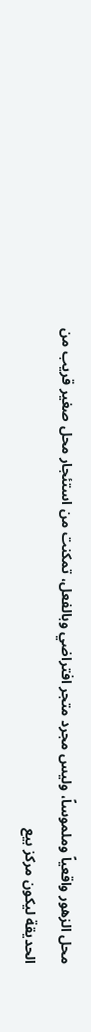محل الزهور واقعياً وملموساً، وليس مجرد متجر افتراضي وبالفعل، تمكنت من استئجار محل صغير قريب من الحديقة ليكون مركز بيع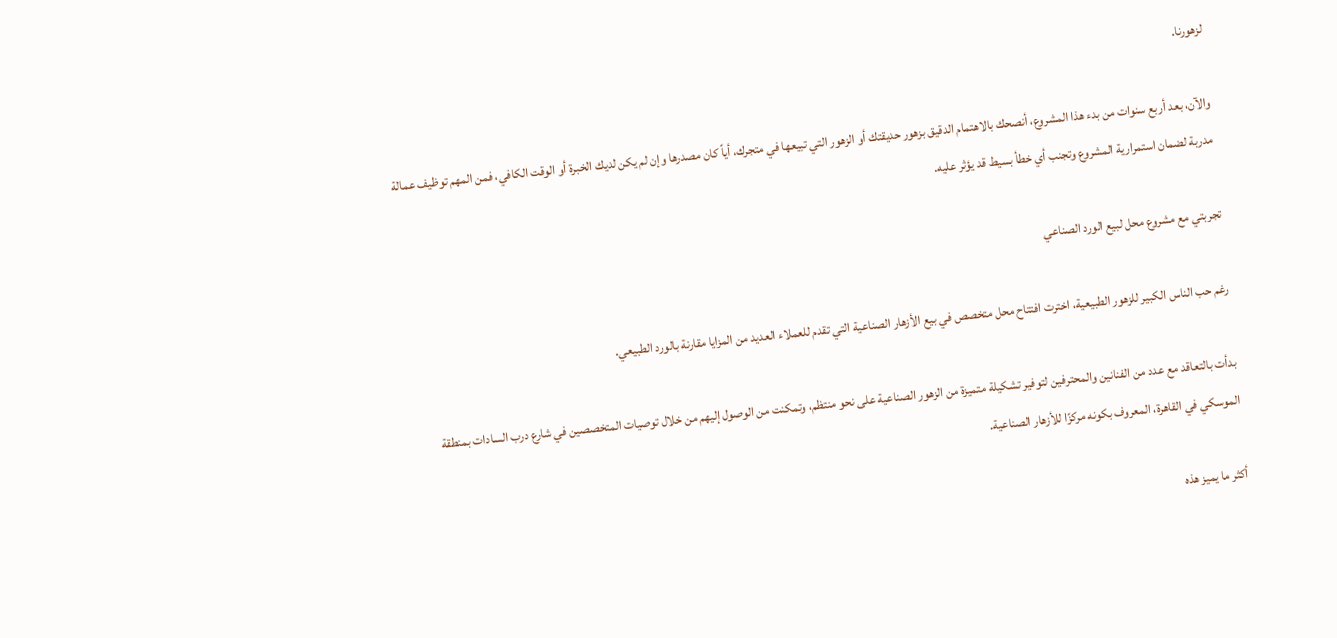لزهورنا.

والآن، بعد أربع سنوات من بدء هذا المشروع، أنصحك بالاهتمام الدقيق بزهور حديقتك أو الزهور التي تبيعها في متجرك، أياً كان مصدرها وإن لم يكن لديك الخبرة أو الوقت الكافي، فمن المهم توظيف عمالة مدربة لضمان استمرارية المشروع وتجنب أي خطأ بسيط قد يؤثر عليه.

تجربتي مع مشروع محل لبيع الورد الصناعي

رغم حب الناس الكبير للزهور الطبيعية، اخترت افتتاح محل متخصص في بيع الأزهار الصناعية التي تقدم للعملاء العديد من المزايا مقارنة بالورد الطبيعي.

بدأت بالتعاقد مع عدد من الفنانين والمحترفين لتوفير تشكيلة متميزة من الزهور الصناعية على نحو منتظم، وتمكنت من الوصول إليهم من خلال توصيات المتخصصين في شارع درب السادات بمنطقة الموسكي في القاهرة، المعروف بكونه مركزًا للأزهار الصناعية.

أكثر ما يميز هذه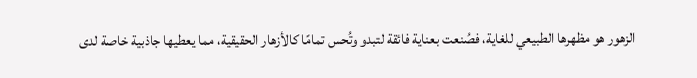الزهور هو مظهرها الطبيعي للغاية، فصُنعت بعناية فائقة لتبدو وتُحس تمامًا كالأزهار الحقيقية، مما يعطيها جاذبية خاصة لدى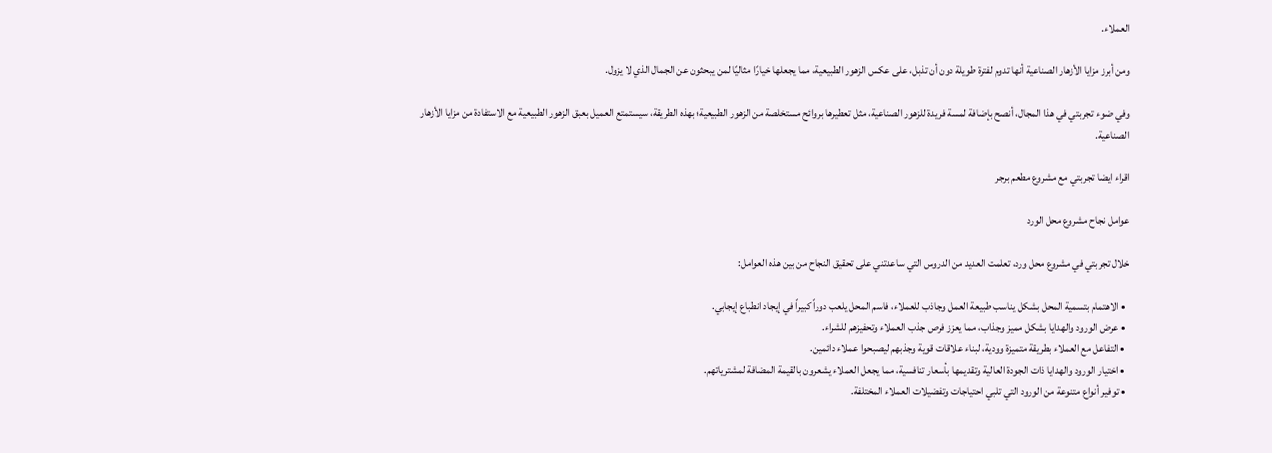العملاء.

ومن أبرز مزايا الأزهار الصناعية أنها تدوم لفترة طويلة دون أن تذبل، على عكس الزهور الطبيعية، مما يجعلها خيارًا مثاليًا لمن يبحثون عن الجمال الذي لا يزول.

وفي ضوء تجربتي في هذا المجال، أنصح بإضافة لمسة فريدة للزهور الصناعية، مثل تعطيرها بروائح مستخلصة من الزهور الطبيعية؛ بهذه الطريقة، سيستمتع العميل بعبق الزهور الطبيعية مع الاستفادة من مزايا الأزهار الصناعية.

اقراء ايضا تجربتي مع مشروع مطعم برجر

عوامل نجاح مشروع محل الورد

خلال تجربتي في مشروع محل ورد، تعلمت العديد من الدروس التي ساعدتني على تحقيق النجاح من بين هذه العوامل:

  • الاهتمام بتسمية المحل بشكل يناسب طبيعة العمل وجاذب للعملاء، فاسم المحل يلعب دوراً كبيراً في إيجاد انطباع إيجابي.
  • عرض الورود والهدايا بشكل مميز وجذاب، مما يعزز فرص جذب العملاء وتحفيزهم للشراء.
  • التفاعل مع العملاء بطريقة متميزة وودية، لبناء علاقات قوية وجذبهم ليصبحوا عملاء دائمين.
  • اختيار الورود والهدايا ذات الجودة العالية وتقديمها بأسعار تنافسية، مما يجعل العملاء يشعرون بالقيمة المضافة لمشترياتهم.
  • توفير أنواع متنوعة من الورود التي تلبي احتياجات وتفضيلات العملاء المختلفة.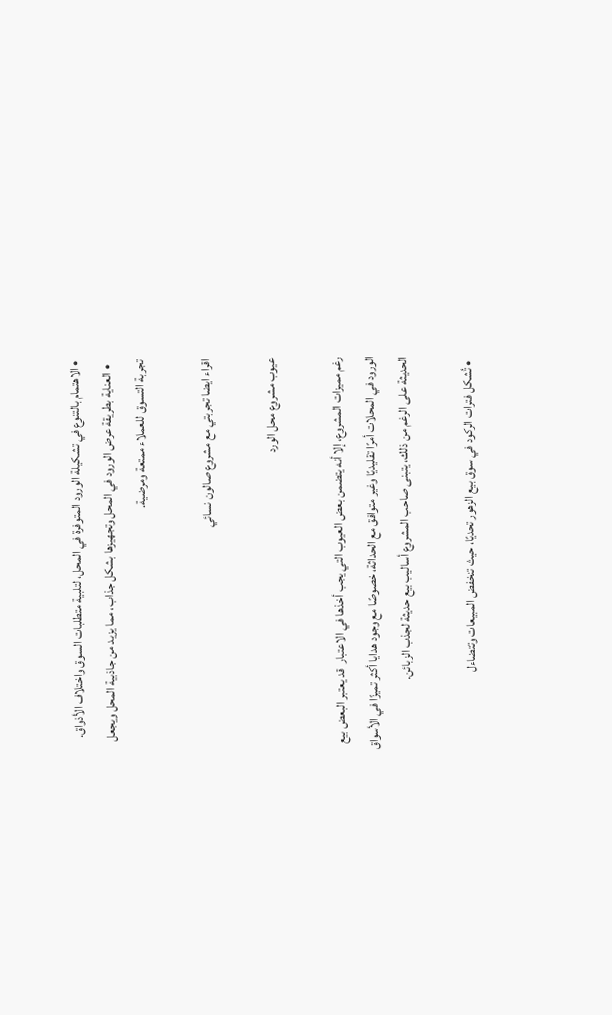• الاهتمام بالتنوع في تشكيلة الورود المتوفرة في المحل، لتلبية متطلبات السوق واختلاف الأذواق.
  • العناية بطريقة عرض الورود في المحل وتجهيزها بشكل جذاب، مما يزيد من جاذبية المحل ويجعل تجربة التسوق للعملاء ممتعة ومرضية.

اقراء ايضا تجربتي مع مشروع صالون نسائي

عيوب مشروع محل الورد

رغم مميزات المشروع، إلا أنه يتضمن بعض العيوب التي يجب أخذها في الاعتبار  قد يعتبر البعض بيع الورود في المحلات أمرًا تقليديًا وغير متوافق مع الحداثة، خصوصًا مع وجود هدايا أكثر تميزًا في الأسواق الحديثة على الرغم من ذلك، يتبنى صاحب المشروع أساليب بيع حديثة لجذب الزبائن.

  • تُشكل فترات الركود في سوق بيع الزهور تحديًا، حيث تنخفض المبيعات وتتضاءل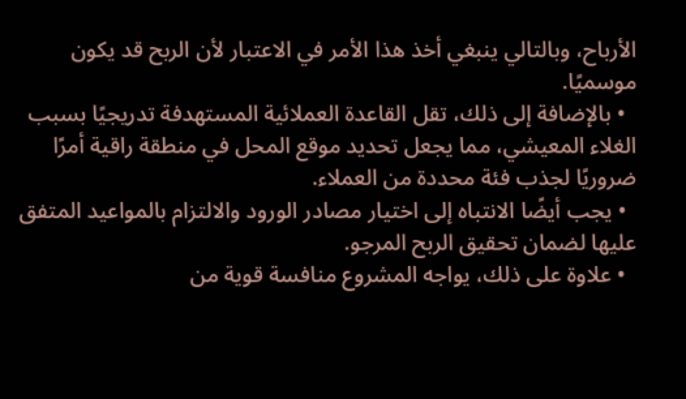الأرباح، وبالتالي ينبغي أخذ هذا الأمر في الاعتبار لأن الربح قد يكون موسميًا.
  • بالإضافة إلى ذلك، تقل القاعدة العملائية المستهدفة تدريجيًا بسبب الغلاء المعيشي، مما يجعل تحديد موقع المحل في منطقة راقية أمرًا ضروريًا لجذب فئة محددة من العملاء.
  • يجب أيضًا الانتباه إلى اختيار مصادر الورود والالتزام بالمواعيد المتفق عليها لضمان تحقيق الربح المرجو.
  • علاوة على ذلك، يواجه المشروع منافسة قوية من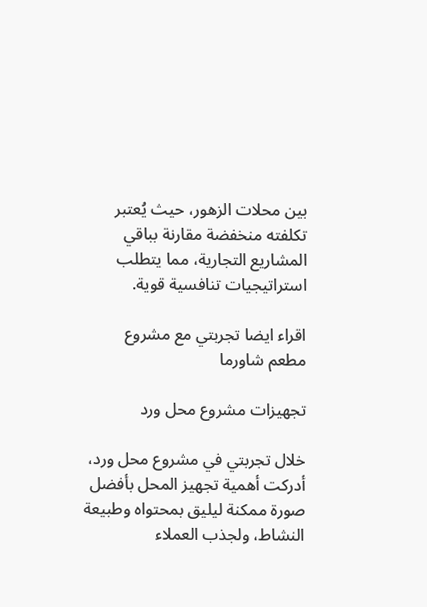بين محلات الزهور، حيث يُعتبر تكلفته منخفضة مقارنة بباقي المشاريع التجارية، مما يتطلب استراتيجيات تنافسية قوية.

اقراء ايضا تجربتي مع مشروع مطعم شاورما

تجهيزات مشروع محل ورد

خلال تجربتي في مشروع محل ورد، أدركت أهمية تجهيز المحل بأفضل صورة ممكنة ليليق بمحتواه وطبيعة النشاط، ولجذب العملاء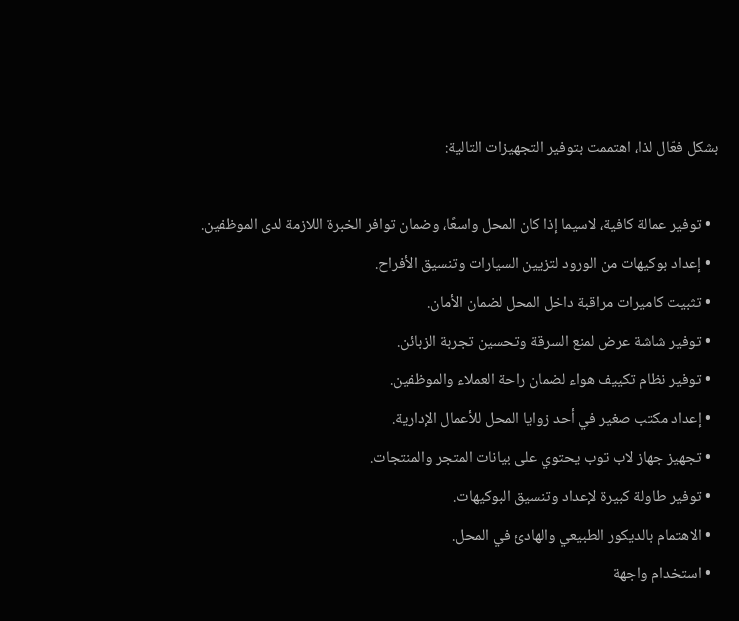بشكل فعّال لذا، اهتممت بتوفير التجهيزات التالية:

  • توفير عمالة كافية، لاسيما إذا كان المحل واسعًا، وضمان توافر الخبرة اللازمة لدى الموظفين.
  • إعداد بوكيهات من الورود لتزيين السيارات وتنسيق الأفراح.
  • تثبيت كاميرات مراقبة داخل المحل لضمان الأمان.
  • توفير شاشة عرض لمنع السرقة وتحسين تجربة الزبائن.
  • توفير نظام تكييف هواء لضمان راحة العملاء والموظفين.
  • إعداد مكتب صغير في أحد زوايا المحل للأعمال الإدارية.
  • تجهيز جهاز لاب توب يحتوي على بيانات المتجر والمنتجات.
  • توفير طاولة كبيرة لإعداد وتنسيق البوكيهات.
  • الاهتمام بالديكور الطبيعي والهادئ في المحل.
  • استخدام واجهة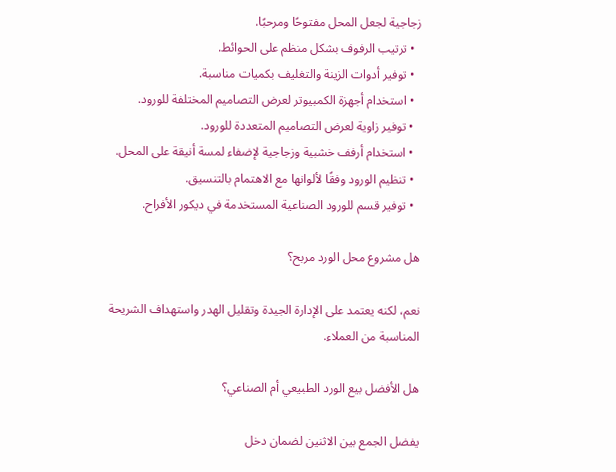زجاجية لجعل المحل مفتوحًا ومرحبًا.
  • ترتيب الرفوف بشكل منظم على الحوائط.
  • توفير أدوات الزينة والتغليف بكميات مناسبة.
  • استخدام أجهزة الكمبيوتر لعرض التصاميم المختلفة للورود.
  • توفير زاوية لعرض التصاميم المتعددة للورود.
  • استخدام أرفف خشبية وزجاجية لإضفاء لمسة أنيقة على المحل.
  • تنظيم الورود وفقًا لألوانها مع الاهتمام بالتنسيق.
  • توفير قسم للورود الصناعية المستخدمة في ديكور الأفراح.

هل مشروع محل الورد مربح؟

نعم، لكنه يعتمد على الإدارة الجيدة وتقليل الهدر واستهداف الشريحة المناسبة من العملاء.

هل الأفضل بيع الورد الطبيعي أم الصناعي؟

يفضل الجمع بين الاثنين لضمان دخل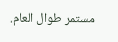مستمر طوال العام.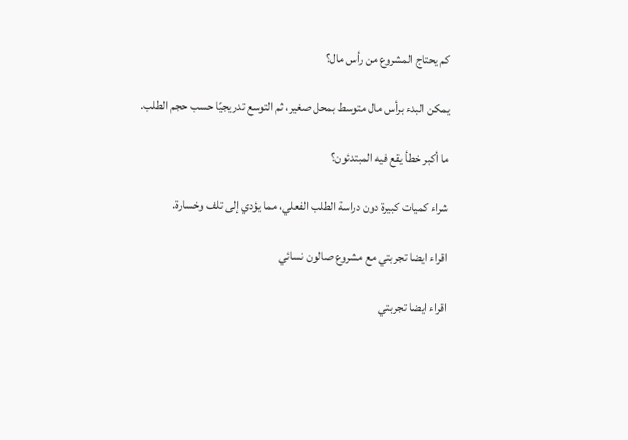كم يحتاج المشروع من رأس مال؟

يمكن البدء برأس مال متوسط بمحل صغير، ثم التوسع تدريجيًا حسب حجم الطلب.

ما أكبر خطأ يقع فيه المبتدئون؟

شراء كميات كبيرة دون دراسة الطلب الفعلي، مما يؤدي إلى تلف وخسارة.

اقراء ايضا تجربتي مع مشروع صالون نسائي

اقراء ايضا تجربتي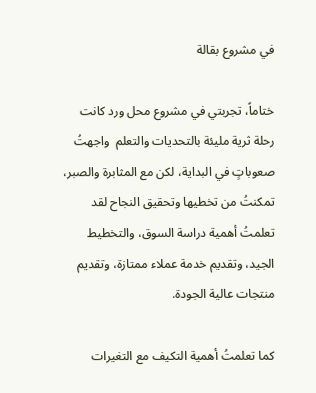في مشروع بقالة

ختاماً، تجربتي في مشروع محل ورد كانت رحلة ثرية مليئة بالتحديات والتعلم  واجهتُ صعوباتٍ في البداية، لكن مع المثابرة والصبر، تمكنتُ من تخطيها وتحقيق النجاح لقد تعلمتُ أهمية دراسة السوق، والتخطيط الجيد، وتقديم خدمة عملاء ممتازة، وتقديم منتجات عالية الجودة.

كما تعلمتُ أهمية التكيف مع التغيرات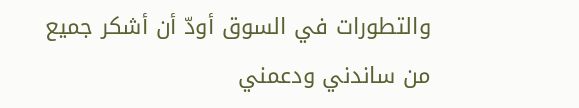والتطورات في السوق أودّ أن أشكر جميع من ساندني ودعمني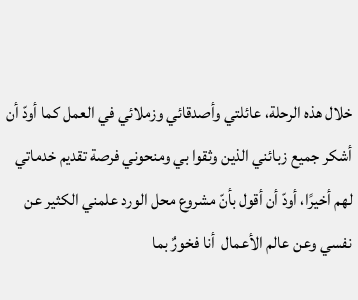خلال هذه الرحلة، عائلتي وأصدقائي وزملائي في العمل كما أودّ أن أشكر جميع زبائني الذين وثقوا بي ومنحوني فرصة تقديم خدماتي لهم أخيرًا، أودّ أن أقول بأنّ مشروع محل الورد علمني الكثير عن نفسي وعن عالم الأعمال  أنا فخورٌ بما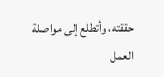حققته، وأتطلع إلى مواصلة العمل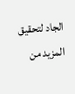الجاد لتحقيق المزيد من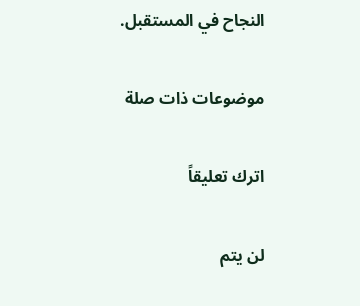النجاح في المستقبل.

موضوعات ذات صلة

اترك تعليقاً

لن يتم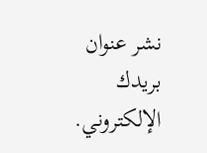نشر عنوان بريدك الإلكتروني.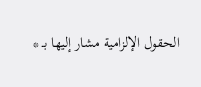الحقول الإلزامية مشار إليها بـ *